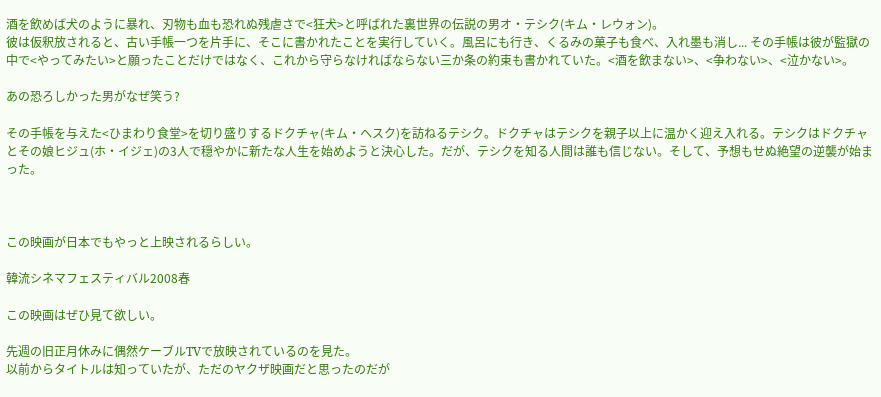酒を飲めば犬のように暴れ、刃物も血も恐れぬ残虐さで<狂犬>と呼ばれた裏世界の伝説の男オ・テシク(キム・レウォン)。
彼は仮釈放されると、古い手帳一つを片手に、そこに書かれたことを実行していく。風呂にも行き、くるみの菓子も食べ、入れ墨も消し... その手帳は彼が監獄の中で<やってみたい>と願ったことだけではなく、これから守らなければならない三か条の約束も書かれていた。<酒を飲まない>、<争わない>、<泣かない>。

あの恐ろしかった男がなぜ笑う?

その手帳を与えた<ひまわり食堂>を切り盛りするドクチャ(キム・ヘスク)を訪ねるテシク。ドクチャはテシクを親子以上に温かく迎え入れる。テシクはドクチャとその娘ヒジュ(ホ・イジェ)の3人で穏やかに新たな人生を始めようと決心した。だが、テシクを知る人間は誰も信じない。そして、予想もせぬ絶望の逆襲が始まった。



この映画が日本でもやっと上映されるらしい。

韓流シネマフェスティバル2008春

この映画はぜひ見て欲しい。

先週の旧正月休みに偶然ケーブルTVで放映されているのを見た。
以前からタイトルは知っていたが、ただのヤクザ映画だと思ったのだが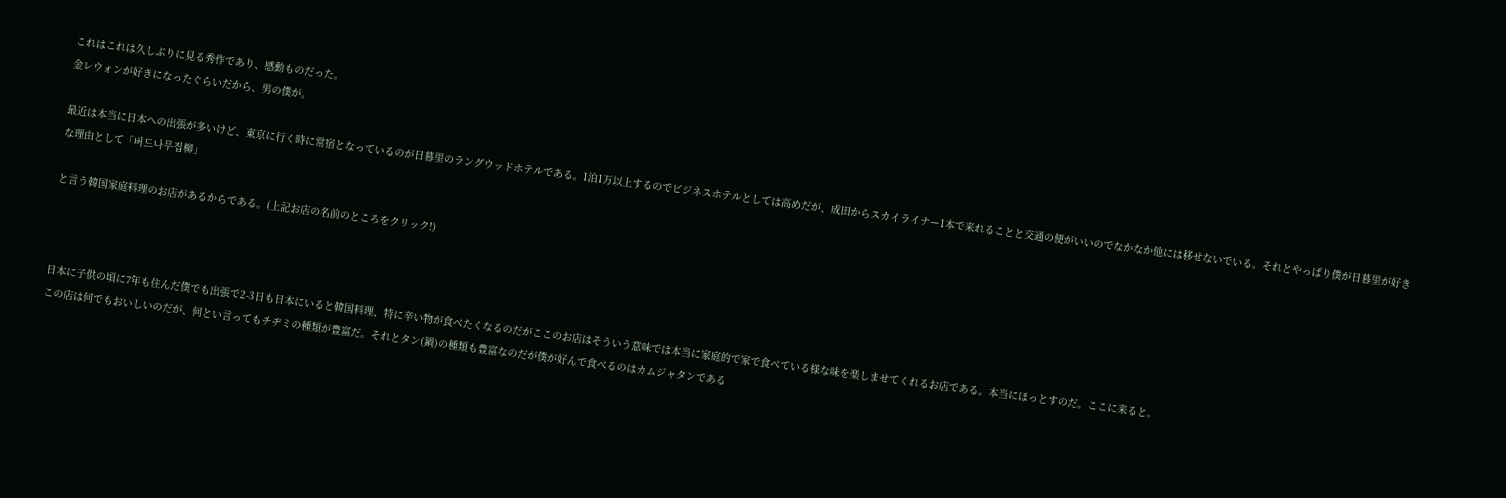これはこれは久しぶりに見る秀作であり、感動ものだった。
金レウォンが好きになったぐらいだから、男の僕が。

最近は本当に日本への出張が多いけど、東京に行く時に常宿となっているのが日暮里のラングウッドホテルである。1泊1万以上するのでビジネスホテルとしては高めだが、成田からスカイライナー1本で来れることと交通の便がいいのでなかなか他には移せないでいる。それとやっぱり僕が日暮里が好きな理由として「버드나무집柳」

と言う韓国家庭料理のお店があるからである。(上記お店の名前のところをクリック!)



日本に子供の頃に7年も住んだ僕でも出張で2-3日も日本にいると韓国料理、特に辛い物が食べたくなるのだがここのお店はそういう意味では本当に家庭的で家で食べている様な味を楽しませてくれるお店である。本当にほっとすのだ。ここに来ると。
この店は何でもおいしいのだが、何とい言ってもチヂミの種類が豊富だ。それとタン(鍋)の種類も豊富なのだが僕が好んで食べるのはカムジャタンである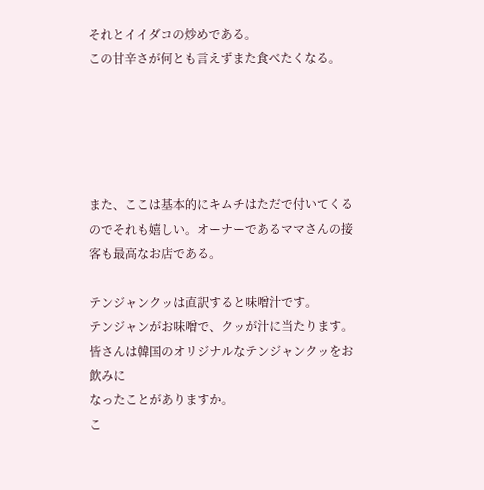それとイイダコの炒めである。
この甘辛さが何とも言えずまた食べたくなる。





また、ここは基本的にキムチはただで付いてくるのでそれも嬉しい。オーナーであるママさんの接客も最高なお店である。

テンジャンクッは直訳すると味噌汁です。
テンジャンがお味噌で、クッが汁に当たります。
皆さんは韓国のオリジナルなテンジャンクッをお飲みに
なったことがありますか。
こ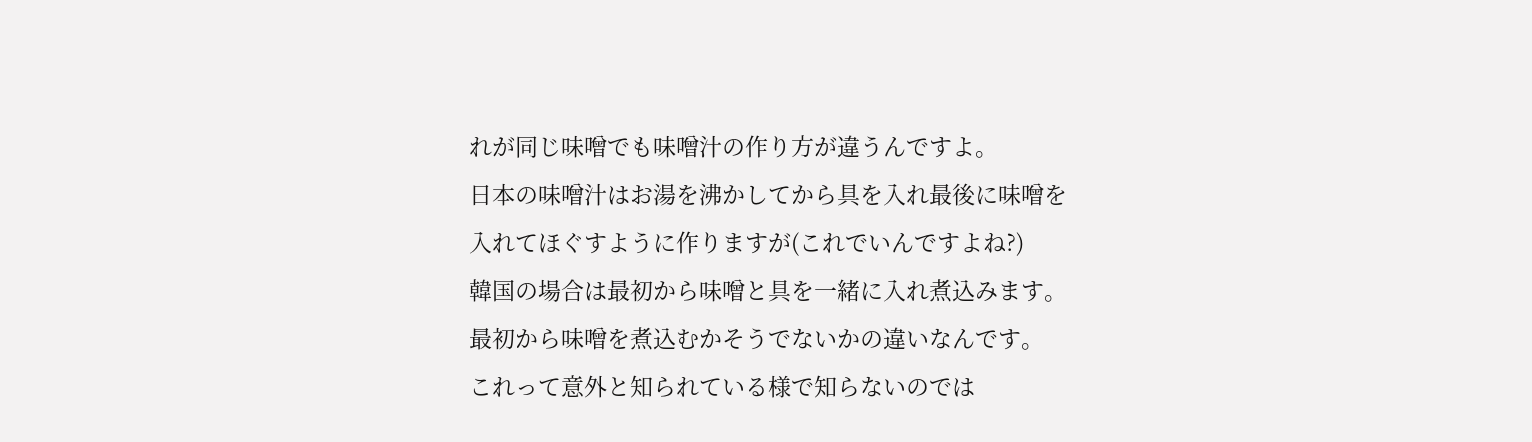れが同じ味噌でも味噌汁の作り方が違うんですよ。
日本の味噌汁はお湯を沸かしてから具を入れ最後に味噌を
入れてほぐすように作りますが(これでいんですよね?)
韓国の場合は最初から味噌と具を一緒に入れ煮込みます。
最初から味噌を煮込むかそうでないかの違いなんです。
これって意外と知られている様で知らないのでは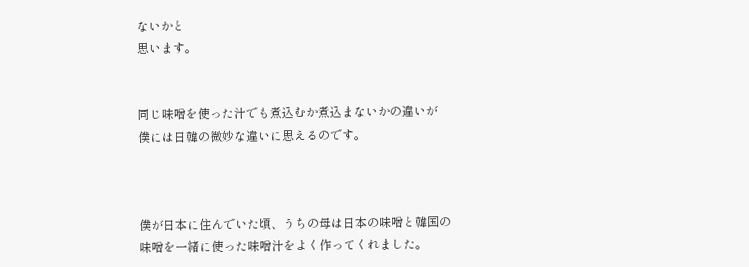ないかと
思います。


同じ味噌を使った汁でも煮込むか煮込まないかの違いが
僕には日韓の微妙な違いに思えるのです。



僕が日本に住んでいた頃、うちの母は日本の味噌と韓国の
味噌を一緒に使った味噌汁をよく作ってくれました。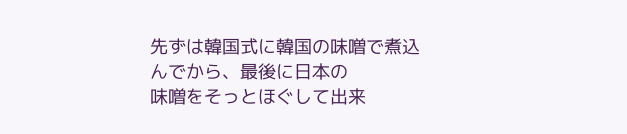先ずは韓国式に韓国の味噌で煮込んでから、最後に日本の
味噌をそっとほぐして出来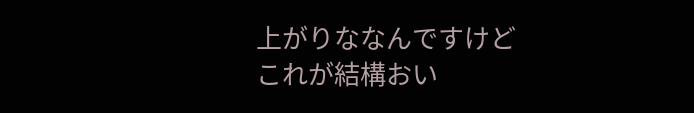上がりななんですけど
これが結構おい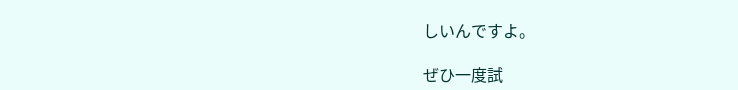しいんですよ。

ぜひ一度試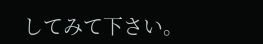してみて下さい。